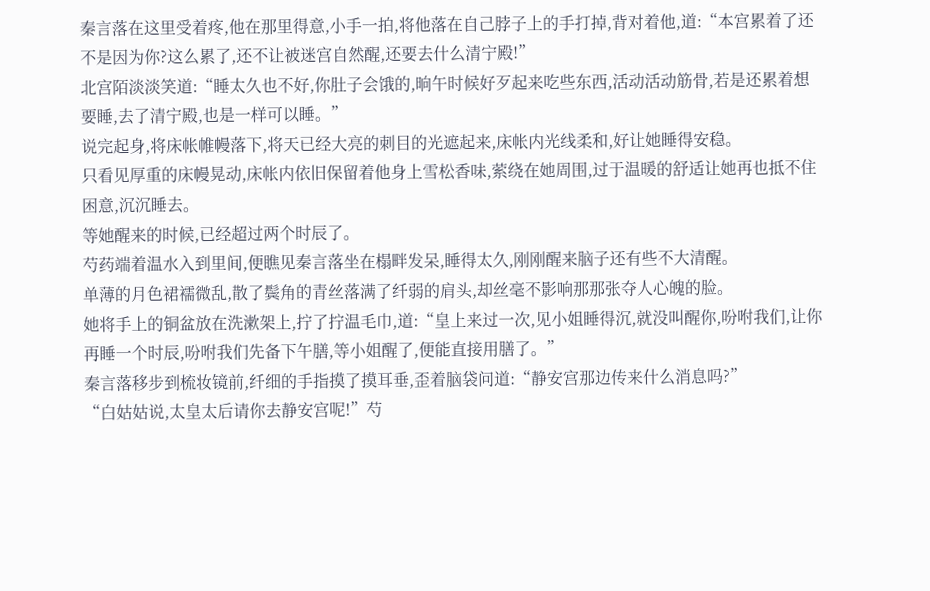秦言落在这里受着疼,他在那里得意,小手一拍,将他落在自己脖子上的手打掉,背对着他,道:“本宫累着了还不是因为你?这么累了,还不让被迷宫自然醒,还要去什么清宁殿!”
北宫陌淡淡笑道:“睡太久也不好,你肚子会饿的,晌午时候好歹起来吃些东西,活动活动筋骨,若是还累着想要睡,去了清宁殿,也是一样可以睡。”
说完起身,将床帐帷幔落下,将天已经大亮的刺目的光遮起来,床帐内光线柔和,好让她睡得安稳。
只看见厚重的床幔晃动,床帐内依旧保留着他身上雪松香味,萦绕在她周围,过于温暖的舒适让她再也抵不住困意,沉沉睡去。
等她醒来的时候,已经超过两个时辰了。
芍药端着温水入到里间,便瞧见秦言落坐在榻畔发呆,睡得太久,刚刚醒来脑子还有些不大清醒。
单薄的月色裙襦微乱,散了鬓角的青丝落满了纤弱的肩头,却丝毫不影响那那张夺人心魄的脸。
她将手上的铜盆放在洗漱架上,拧了拧温毛巾,道:“皇上来过一次,见小姐睡得沉,就没叫醒你,吩咐我们,让你再睡一个时辰,吩咐我们先备下午膳,等小姐醒了,便能直接用膳了。”
秦言落移步到梳妆镜前,纤细的手指摸了摸耳垂,歪着脑袋问道:“静安宫那边传来什么消息吗?”
“白姑姑说,太皇太后请你去静安宫呢!”芍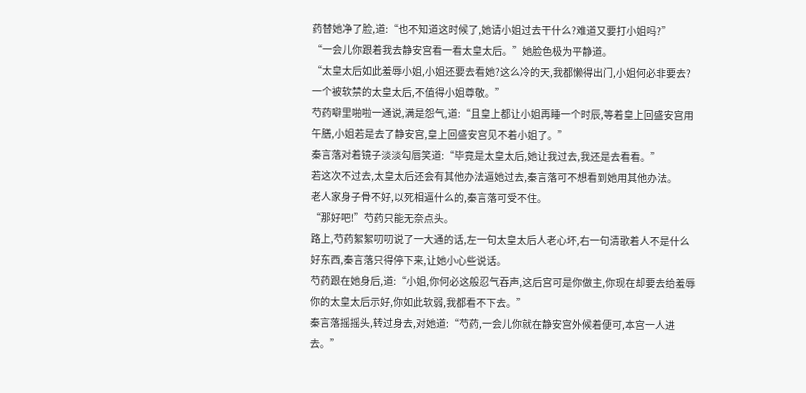药替她净了脸,道:“也不知道这时候了,她请小姐过去干什么?难道又要打小姐吗?”
“一会儿你跟着我去静安宫看一看太皇太后。”她脸色极为平静道。
“太皇太后如此羞辱小姐,小姐还要去看她?这么冷的天,我都懒得出门,小姐何必非要去?一个被软禁的太皇太后,不值得小姐尊敬。”
芍药噼里啪啦一通说,满是怨气,道:“且皇上都让小姐再睡一个时辰,等着皇上回盛安宫用午膳,小姐若是去了静安宫,皇上回盛安宫见不着小姐了。”
秦言落对着镜子淡淡勾唇笑道:“毕竟是太皇太后,她让我过去,我还是去看看。”
若这次不过去,太皇太后还会有其他办法逼她过去,秦言落可不想看到她用其他办法。
老人家身子骨不好,以死相逼什么的,秦言落可受不住。
“那好吧!”芍药只能无奈点头。
路上,芍药絮絮叨叨说了一大通的话,左一句太皇太后人老心坏,右一句清歌着人不是什么好东西,秦言落只得停下来,让她小心些说话。
芍药跟在她身后,道:“小姐,你何必这般忍气吞声,这后宫可是你做主,你现在却要去给羞辱你的太皇太后示好,你如此软弱,我都看不下去。”
秦言落摇摇头,转过身去,对她道:“芍药,一会儿你就在静安宫外候着便可,本宫一人进去。”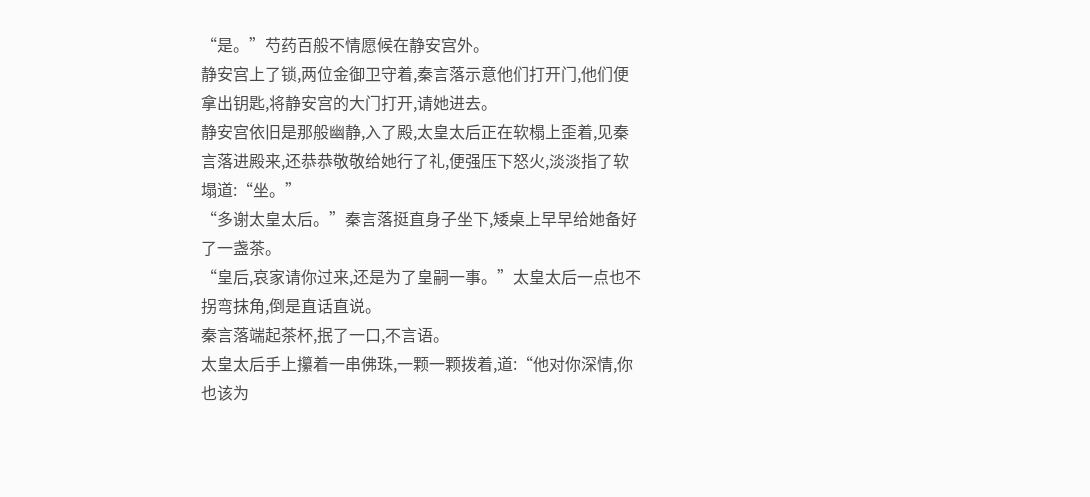“是。”芍药百般不情愿候在静安宫外。
静安宫上了锁,两位金御卫守着,秦言落示意他们打开门,他们便拿出钥匙,将静安宫的大门打开,请她进去。
静安宫依旧是那般幽静,入了殿,太皇太后正在软榻上歪着,见秦言落进殿来,还恭恭敬敬给她行了礼,便强压下怒火,淡淡指了软塌道:“坐。”
“多谢太皇太后。”秦言落挺直身子坐下,矮桌上早早给她备好了一盏茶。
“皇后,哀家请你过来,还是为了皇嗣一事。”太皇太后一点也不拐弯抹角,倒是直话直说。
秦言落端起茶杯,抿了一口,不言语。
太皇太后手上攥着一串佛珠,一颗一颗拨着,道:“他对你深情,你也该为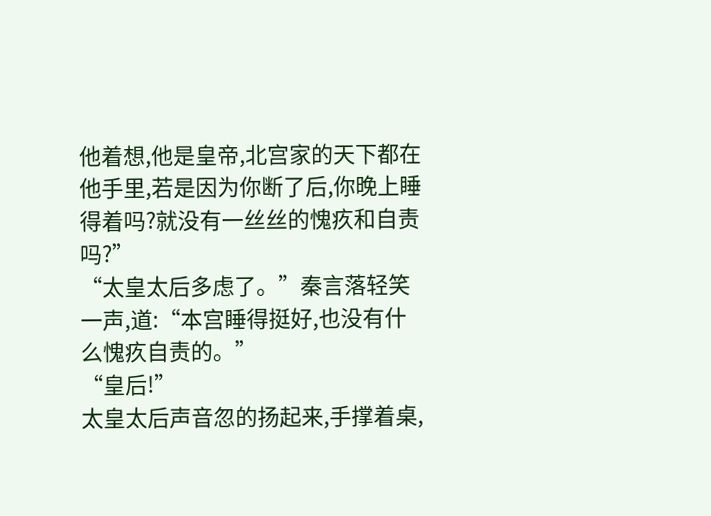他着想,他是皇帝,北宫家的天下都在他手里,若是因为你断了后,你晚上睡得着吗?就没有一丝丝的愧疚和自责吗?”
“太皇太后多虑了。”秦言落轻笑一声,道:“本宫睡得挺好,也没有什么愧疚自责的。”
“皇后!”
太皇太后声音忽的扬起来,手撑着桌,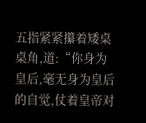五指紧紧攥着矮桌桌角,道:“你身为皇后,毫无身为皇后的自觉,仗着皇帝对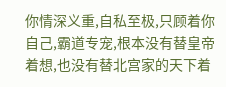你情深义重,自私至极,只顾着你自己,霸道专宠,根本没有替皇帝着想,也没有替北宫家的天下着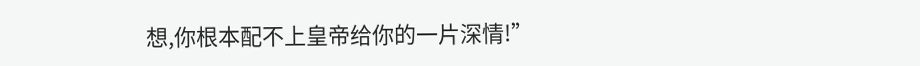想,你根本配不上皇帝给你的一片深情!”